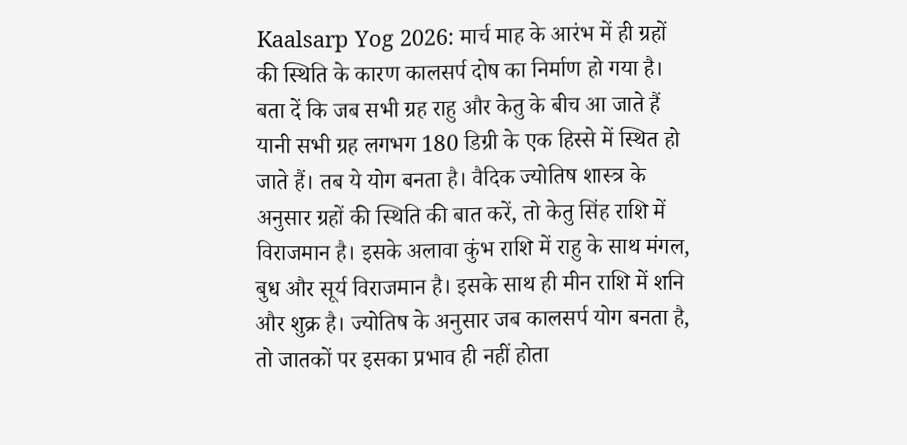Kaalsarp Yog 2026: मार्च माह के आरंभ में ही ग्रहों की स्थिति के कारण कालसर्प दोष का निर्माण हो गया है। बता दें कि जब सभी ग्रह राहु और केतु के बीच आ जाते हैं यानी सभी ग्रह लगभग 180 डिग्री के एक हिस्से में स्थित हो जाते हैं। तब ये योग बनता है। वैदिक ज्योतिष शास्त्र के अनुसार ग्रहों की स्थिति की बात करें, तो केतु सिंह राशि में विराजमान है। इसके अलावा कुंभ राशि में राहु के साथ मंगल, बुध और सूर्य विराजमान है। इसके साथ ही मीन राशि में शनि और शुक्र है। ज्योतिष के अनुसार जब कालसर्प योग बनता है, तो जातकों पर इसका प्रभाव ही नहीं होता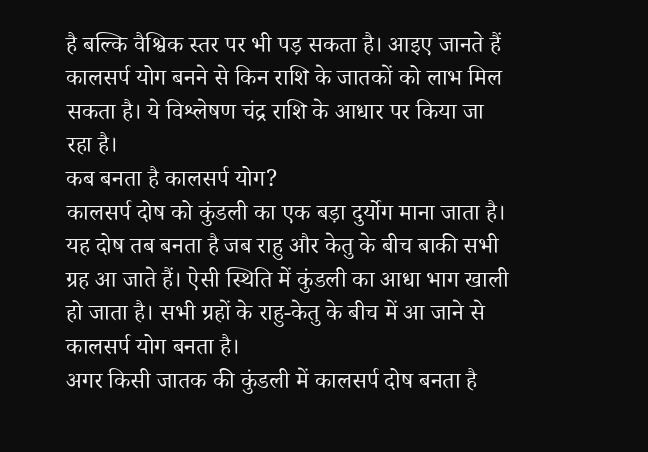है बल्कि वैश्विक स्तर पर भी पड़ सकता है। आइए जानते हैं कालसर्प योग बनने से किन राशि के जातकों को लाभ मिल सकता है। ये विश्लेषण चंद्र राशि के आधार पर किया जा रहा है।
कब बनता है कालसर्प योग?
कालसर्प दोष को कुंडली का एक बड़ा दुर्योग माना जाता है। यह दोष तब बनता है जब राहु और केतु के बीच बाकी सभी ग्रह आ जाते हैं। ऐसी स्थिति में कुंडली का आधा भाग खाली हो जाता है। सभी ग्रहों के राहु-केतु के बीच में आ जाने से कालसर्प योग बनता है।
अगर किसी जातक की कुंडली में कालसर्प दोष बनता है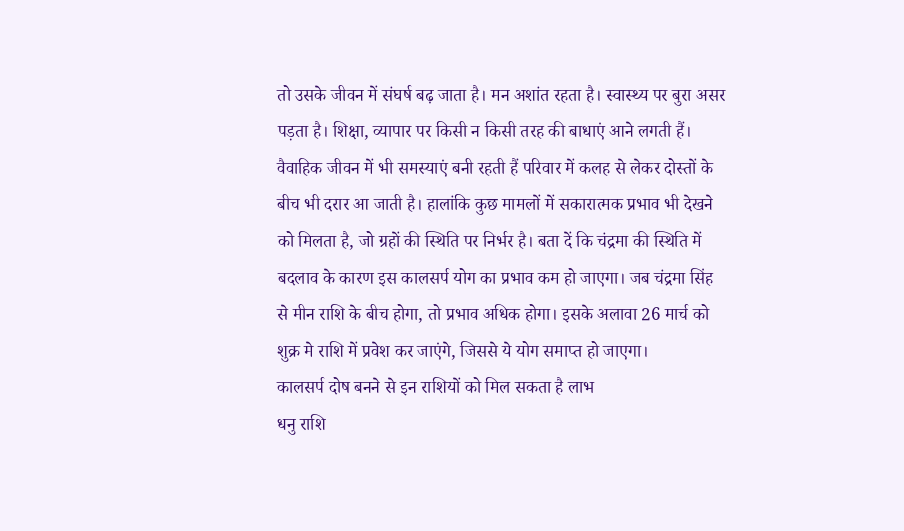तो उसके जीवन में संघर्ष बढ़ जाता है। मन अशांत रहता है। स्वास्थ्य पर बुरा असर पड़ता है। शिक्षा, व्यापार पर किसी न किसी तरह की बाधाएं आने लगती हैं। वैवाहिक जीवन में भी समस्याएं बनी रहती हैं परिवार में कलह से लेकर दोस्तों के बीच भी दरार आ जाती है। हालांकि कुछ मामलों में सकारात्मक प्रभाव भी देखने को मिलता है, जो ग्रहों की स्थिति पर निर्भर है। बता दें कि चंद्रमा की स्थिति में बदलाव के कारण इस कालसर्प योग का प्रभाव कम हो जाएगा। जब चंद्रमा सिंह से मीन राशि के बीच होगा, तो प्रभाव अधिक होगा। इसके अलावा 26 मार्च को शुक्र मे राशि में प्रवेश कर जाएंगे, जिससे ये योग समाप्त हो जाएगा।
कालसर्प दोष बनने से इन राशियों को मिल सकता है लाभ
धनु राशि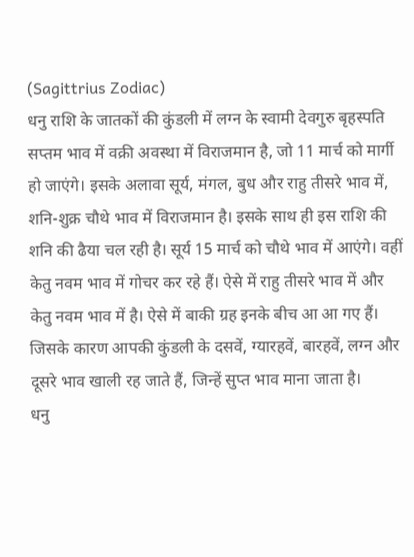(Sagittrius Zodiac)
धनु राशि के जातकों की कुंडली में लग्न के स्वामी देवगुरु बृहस्पति सप्तम भाव में वक्री अवस्था में विराजमान है, जो 11 मार्च को मार्गी हो जाएंगे। इसके अलावा सूर्य, मंगल, बुध और राहु तीसरे भाव में, शनि-शुक्र चौथे भाव में विराजमान है। इसके साथ ही इस राशि की शनि की ढैया चल रही है। सूर्य 15 मार्च को चौथे भाव में आएंगे। वहीं केतु नवम भाव में गोचर कर रहे हैं। ऐसे में राहु तीसरे भाव में और केतु नवम भाव में है। ऐसे में बाकी ग्रह इनके बीच आ आ गए हैं। जिसके कारण आपकी कुंडली के दसवें, ग्यारहवें, बारहवें, लग्न और दूसरे भाव खाली रह जाते हैं, जिन्हें सुप्त भाव माना जाता है।
धनु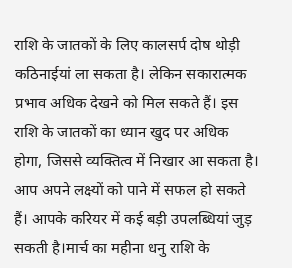राशि के जातकों के लिए कालसर्प दोष थोड़ी कठिनाईयां ला सकता है। लेकिन सकारात्मक प्रभाव अधिक देखने को मिल सकते हैं। इस राशि के जातकों का ध्यान खुद पर अधिक होगा, जिससे व्यक्तित्व में निखार आ सकता है। आप अपने लक्ष्यों को पाने में सफल हो सकते हैं। आपके करियर में कई बड़ी उपलब्धियां जुड़ सकती है।मार्च का महीना धनु राशि के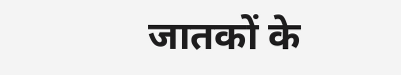जातकों के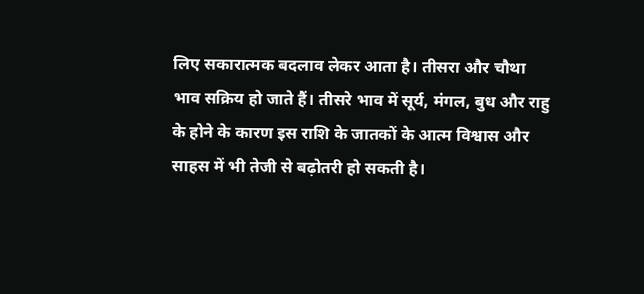लिए सकारात्मक बदलाव लेकर आता है। तीसरा और चौथा भाव सक्रिय हो जाते हैं। तीसरे भाव में सूर्य, मंगल, बुध और राहु के होने के कारण इस राशि के जातकों के आत्म विश्वास और साहस में भी तेजी से बढ़ोतरी हो सकती है।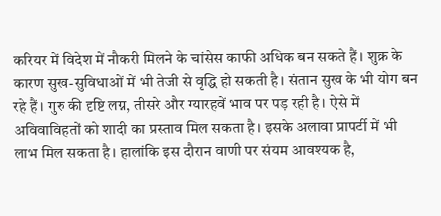करियर में विदेश में नौकरी मिलने के चांसेस काफी अधिक बन सकते हैं। शुक्र के कारण सुख-सुविधाओं में भी तेजी से वृद्धि हो सकती है। संतान सुख के भी योग बन रहे हैं। गुरु की दृष्टि लग्न, तीसरे और ग्यारहवें भाव पर पड़ रही है। ऐसे में अविवाविहतों को शादी का प्रस्ताव मिल सकता है। इसके अलावा प्रापर्टी में भी लाभ मिल सकता है। हालांकि इस दौरान वाणी पर संयम आवश्यक है,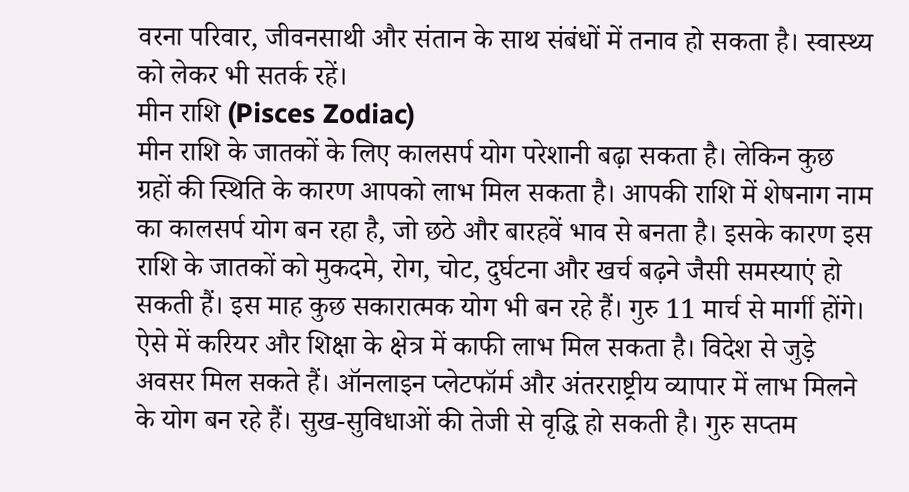वरना परिवार, जीवनसाथी और संतान के साथ संबंधों में तनाव हो सकता है। स्वास्थ्य को लेकर भी सतर्क रहें।
मीन राशि (Pisces Zodiac)
मीन राशि के जातकों के लिए कालसर्प योग परेशानी बढ़ा सकता है। लेकिन कुछ ग्रहों की स्थिति के कारण आपको लाभ मिल सकता है। आपकी राशि में शेषनाग नाम का कालसर्प योग बन रहा है, जो छठे और बारहवें भाव से बनता है। इसके कारण इस राशि के जातकों को मुकदमे, रोग, चोट, दुर्घटना और खर्च बढ़ने जैसी समस्याएं हो सकती हैं। इस माह कुछ सकारात्मक योग भी बन रहे हैं। गुरु 11 मार्च से मार्गी होंगे। ऐसे में करियर और शिक्षा के क्षेत्र में काफी लाभ मिल सकता है। विदेश से जुड़े अवसर मिल सकते हैं। ऑनलाइन प्लेटफॉर्म और अंतरराष्ट्रीय व्यापार में लाभ मिलने के योग बन रहे हैं। सुख-सुविधाओं की तेजी से वृद्धि हो सकती है। गुरु सप्तम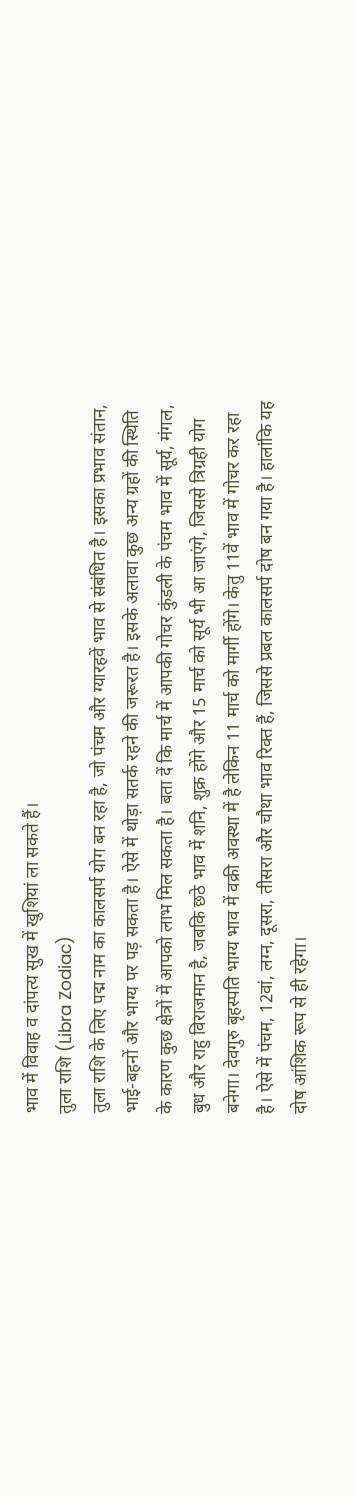भाव में विवाह व दांपत्य सुख में खुशियां ला सकते हैं।
तुला राशि (Libra Zodiac)
तुला राशि के लिए पद्म नाम का कालसर्प योग बन रहा है, जो पंचम और ग्यारहवें भाव से संबंधित है। इसका प्रभाव संतान, भाई-बहनों और भाग्य पर पड़ सकता है। ऐसे में थोड़ा सतर्क रहने की जरूरत है। इसके अलावा कुछ अन्य ग्रहों की स्थिति के कारण कुछ क्षेत्रों में आपको लाभ मिल सकता है। बता दें कि मार्च में आपकी गोचर कुंडली के पंचम भाव में सूर्य, मंगल, बुध और राहु विराजमान है, जबकि छठे भाव में शनि, शुक्र होंगे और 15 मार्च को सूर्य भी आ जाएंगे, जिससे त्रिग्रही योग बनेगा। देवगुरु बृहस्पति भाग्य भाव में वक्री अवस्था में है लेकिन 11 मार्च को मार्गी होंगे। केतु 11वें भाव में गोचर कर रहा है। ऐसे में पंचम, 12वां, लग्न, दूसरा, तीसरा और चौथा भाव रिक्त हैं, जिससे प्रबल कालसर्प दोष बन गया है। हालांकि यह दोष आंशिक रूप से ही रहेगा।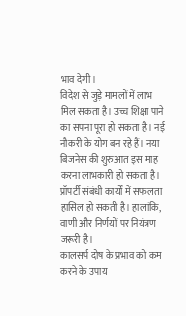भाव देगी।
विदेश से जुड़े मामलों में लाभ मिल सकता है। उच्च शिक्षा पाने का सपना पूरा हो सकता है। नई नौकरी के योग बन रहे हैं। नया बिजनेस की शुरुआत इस माह करना लाभकारी हो सकता है। प्रॉपर्टी संबंधी कार्यों में सफलता हासिल हो सकती है। हालांकि, वाणी और निर्णयों पर नियंत्रण जरूरी है।
कालसर्प दोष के प्रभाव को कम करने के उपाय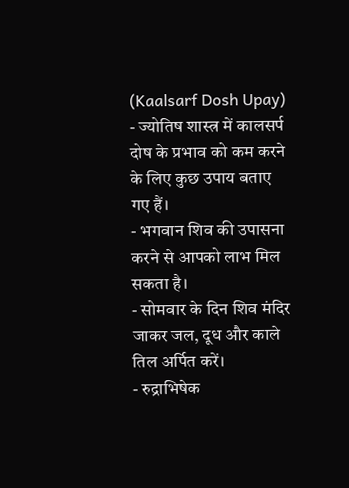(Kaalsarf Dosh Upay)
- ज्योतिष शास्त्र में कालसर्प दोष के प्रभाव को कम करने के लिए कुछ उपाय बताए गए हैं।
- भगवान शिव की उपासना करने से आपको लाभ मिल सकता है।
- सोमवार के दिन शिव मंदिर जाकर जल, दूध और काले तिल अर्पित करें।
- रुद्राभिषेक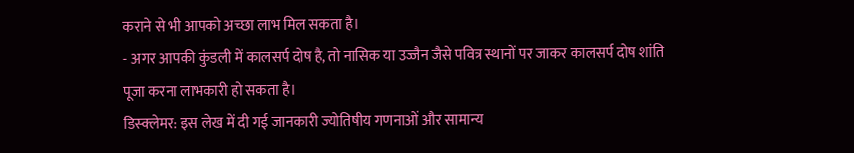कराने से भी आपको अच्छा लाभ मिल सकता है।
- अगर आपकी कुंडली में कालसर्प दोष है, तो नासिक या उज्जैन जैसे पवित्र स्थानों पर जाकर कालसर्प दोष शांति पूजा करना लाभकारी हो सकता है।
डिस्क्लेमर: इस लेख में दी गई जानकारी ज्योतिषीय गणनाओं और सामान्य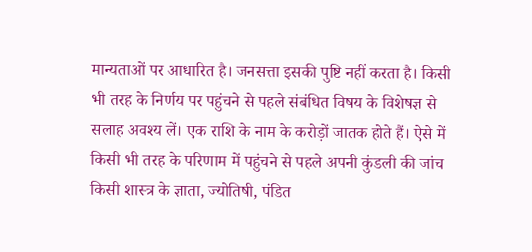मान्यताओं पर आधारित है। जनसत्ता इसकी पुष्टि नहीं करता है। किसी भी तरह के निर्णय पर पहुंचने से पहले संबंधित विषय के विशेषज्ञ से सलाह अवश्य लें। एक राशि के नाम के करोड़ों जातक होते हैं। ऐसे में किसी भी तरह के परिणाम में पहुंचने से पहले अपनी कुंडली की जांच किसी शास्त्र के ज्ञाता, ज्योतिषी, पंडित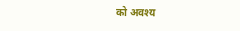को अवश्य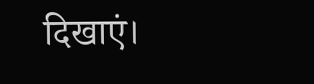दिखाएं।